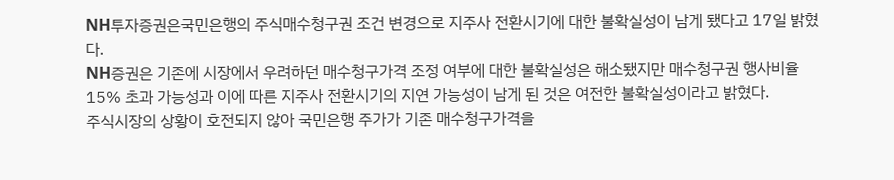NH투자증권은국민은행의 주식매수청구권 조건 변경으로 지주사 전환시기에 대한 불확실성이 남게 됐다고 17일 밝혔다.
NH증권은 기존에 시장에서 우려하던 매수청구가격 조정 여부에 대한 불확실성은 해소됐지만 매수청구권 행사비율 15% 초과 가능성과 이에 따른 지주사 전환시기의 지연 가능성이 남게 된 것은 여전한 불확실성이라고 밝혔다.
주식시장의 상황이 호전되지 않아 국민은행 주가가 기존 매수청구가격을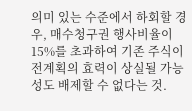의미 있는 수준에서 하회할 경우, 매수청구권 행사비율이 15%를 초과하여 기존 주식이전계획의 효력이 상실될 가능성도 배제할 수 없다는 것.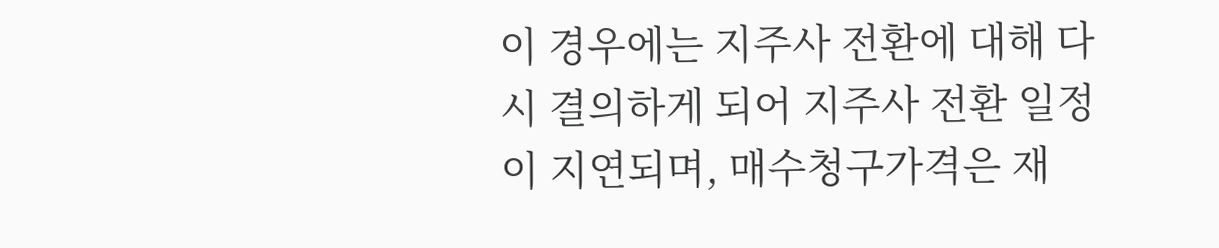이 경우에는 지주사 전환에 대해 다시 결의하게 되어 지주사 전환 일정이 지연되며, 매수청구가격은 재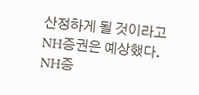산정하게 될 것이라고 NH증권은 예상했다.
NH증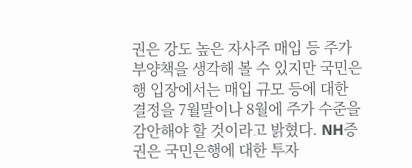권은 강도 높은 자사주 매입 등 주가 부양책을 생각해 볼 수 있지만 국민은행 입장에서는 매입 규모 등에 대한 결정을 7월말이나 8월에 주가 수준을 감안해야 할 것이라고 밝혔다. NH증권은 국민은행에 대한 투자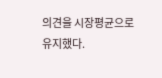의견을 시장평균으로 유지했다.